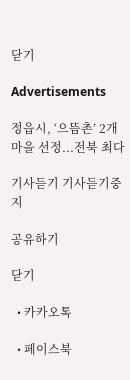닫기

Advertisements

정읍시, ‘으뜸촌’ 2개 마을 선정...전북 최다

기사듣기 기사듣기중지

공유하기

닫기

  • 카카오톡

  • 페이스북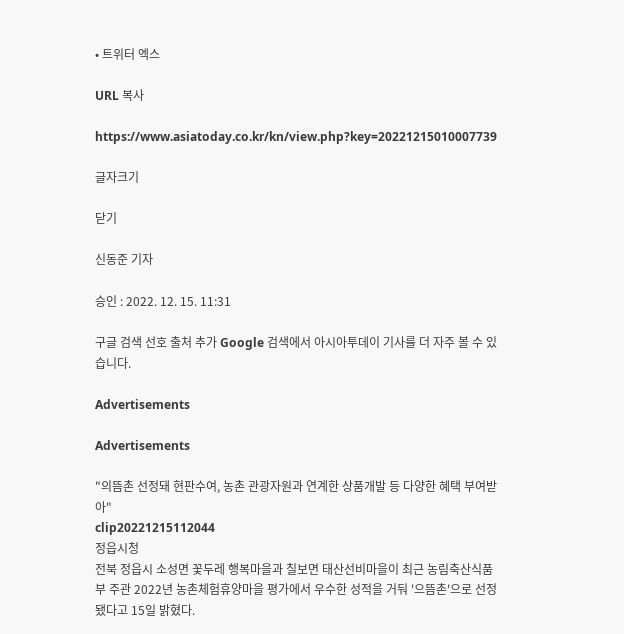• 트위터 엑스

URL 복사

https://www.asiatoday.co.kr/kn/view.php?key=20221215010007739

글자크기

닫기

신동준 기자

승인 : 2022. 12. 15. 11:31

구글 검색 선호 출처 추가 Google 검색에서 아시아투데이 기사를 더 자주 볼 수 있습니다.

Advertisements

Advertisements

"의뜸촌 선정돼 현판수여, 농촌 관광자원과 연계한 상품개발 등 다양한 혜택 부여받아"
clip20221215112044
정읍시청
전북 정읍시 소성면 꽃두레 행복마을과 칠보면 태산선비마을이 최근 농림축산식품부 주관 2022년 농촌체험휴양마을 평가에서 우수한 성적을 거둬 '으뜸촌'으로 선정됐다고 15일 밝혔다.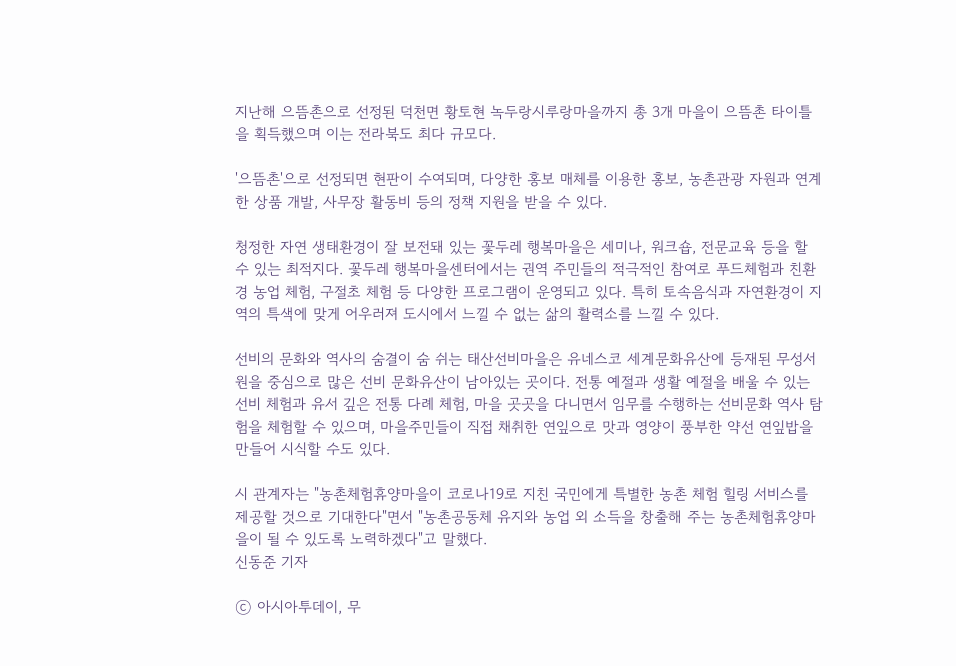지난해 으뜸촌으로 선정된 덕천면 황토현 녹두랑시루랑마을까지 총 3개 마을이 으뜸촌 타이틀을 획득했으며 이는 전라북도 최다 규모다.

'으뜸촌'으로 선정되면 현판이 수여되며, 다양한 홍보 매체를 이용한 홍보, 농촌관광 자원과 연계한 상품 개발, 사무장 활동비 등의 정책 지원을 받을 수 있다.

청정한 자연 생태환경이 잘 보전돼 있는 꽃두레 행복마을은 세미나, 워크숍, 전문교육 등을 할 수 있는 최적지다. 꽃두레 행복마을센터에서는 권역 주민들의 적극적인 참여로 푸드체험과 친환경 농업 체험, 구절초 체험 등 다양한 프로그램이 운영되고 있다. 특히 토속음식과 자연환경이 지역의 특색에 맞게 어우러져 도시에서 느낄 수 없는 삶의 활력소를 느낄 수 있다.

선비의 문화와 역사의 숨결이 숨 쉬는 태산선비마을은 유네스코 세계문화유산에 등재된 무성서원을 중심으로 많은 선비 문화유산이 남아있는 곳이다. 전통 예절과 생활 예절을 배울 수 있는 선비 체험과 유서 깊은 전통 다례 체험, 마을 곳곳을 다니면서 임무를 수행하는 선비문화 역사 탐험을 체험할 수 있으며, 마을주민들이 직접 채취한 연잎으로 맛과 영양이 풍부한 약선 연잎밥을 만들어 시식할 수도 있다.

시 관계자는 "농촌체험휴양마을이 코로나19로 지친 국민에게 특별한 농촌 체험 힐링 서비스를 제공할 것으로 기대한다"면서 "농촌공동체 유지와 농업 외 소득을 창출해 주는 농촌체험휴양마을이 될 수 있도록 노력하겠다"고 말했다.
신동준 기자

ⓒ 아시아투데이, 무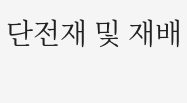단전재 및 재배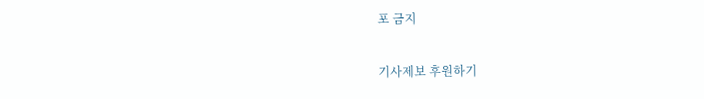포 금지

기사제보 후원하기